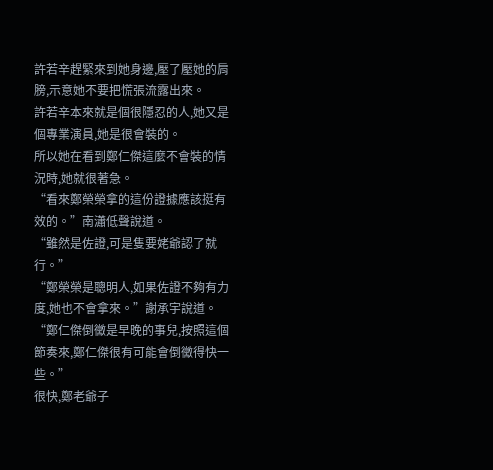許若辛趕緊來到她身邊,壓了壓她的肩膀,示意她不要把慌張流露出來。
許若辛本來就是個很隱忍的人,她又是個專業演員,她是很會裝的。
所以她在看到鄭仁傑這麼不會裝的情況時,她就很著急。
“看來鄭榮榮拿的這份證據應該挺有效的。”南瀟低聲說道。
“雖然是佐證,可是隻要姥爺認了就行。”
“鄭榮榮是聰明人,如果佐證不夠有力度,她也不會拿來。”謝承宇說道。
“鄭仁傑倒黴是早晚的事兒,按照這個節奏來,鄭仁傑很有可能會倒黴得快一些。”
很快,鄭老爺子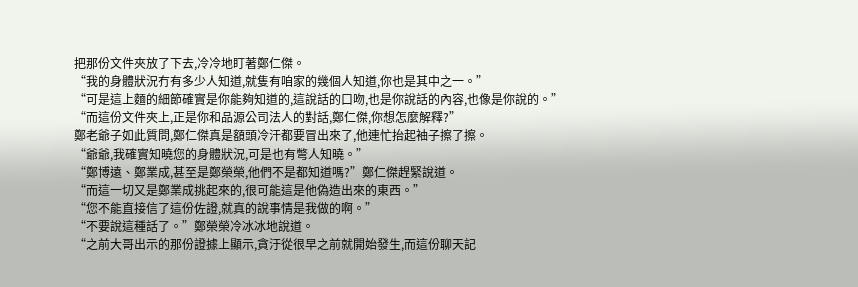把那份文件夾放了下去,冷冷地盯著鄭仁傑。
“我的身體狀況冇有多少人知道,就隻有咱家的幾個人知道,你也是其中之一。”
“可是這上麵的細節確實是你能夠知道的,這說話的口吻,也是你說話的內容,也像是你說的。”
“而這份文件夾上,正是你和品源公司法人的對話,鄭仁傑,你想怎麼解釋?”
鄭老爺子如此質問,鄭仁傑真是額頭冷汗都要冒出來了,他連忙抬起袖子擦了擦。
“爺爺,我確實知曉您的身體狀況,可是也有彆人知曉。”
“鄭博遠、鄭業成,甚至是鄭榮榮,他們不是都知道嗎?”鄭仁傑趕緊說道。
“而這一切又是鄭業成挑起來的,很可能這是他偽造出來的東西。”
“您不能直接信了這份佐證,就真的說事情是我做的啊。”
“不要說這種話了。”鄭榮榮冷冰冰地說道。
“之前大哥出示的那份證據上顯示,貪汙從很早之前就開始發生,而這份聊天記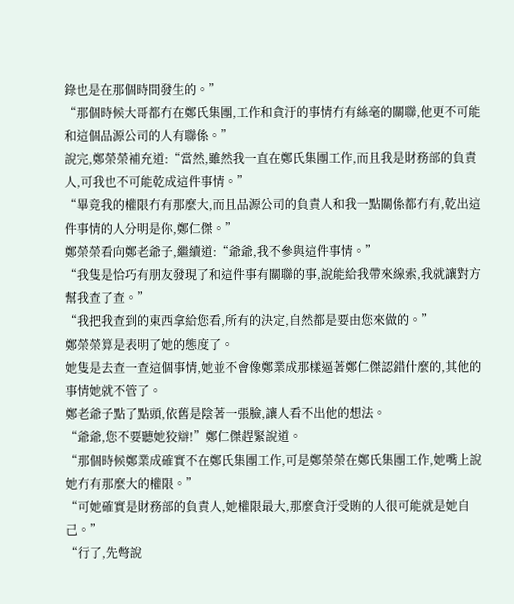錄也是在那個時間發生的。”
“那個時候大哥都冇在鄭氏集團,工作和貪汙的事情冇有絲毫的關聯,他更不可能和這個品源公司的人有聯係。”
說完,鄭榮榮補充道:“當然,雖然我一直在鄭氏集團工作,而且我是財務部的負責人,可我也不可能乾成這件事情。”
“畢竟我的權限冇有那麼大,而且品源公司的負責人和我一點關係都冇有,乾出這件事情的人分明是你,鄭仁傑。”
鄭榮榮看向鄭老爺子,繼續道:“爺爺,我不參與這件事情。”
“我隻是恰巧有朋友發現了和這件事有關聯的事,說能給我帶來線索,我就讓對方幫我查了查。”
“我把我查到的東西拿給您看,所有的決定,自然都是要由您來做的。”
鄭榮榮算是表明了她的態度了。
她隻是去查一查這個事情,她並不會像鄭業成那樣逼著鄭仁傑認錯什麼的,其他的事情她就不管了。
鄭老爺子點了點頭,依舊是陰著一張臉,讓人看不出他的想法。
“爺爺,您不要聽她狡辯!”鄭仁傑趕緊說道。
“那個時候鄭業成確實不在鄭氏集團工作,可是鄭榮榮在鄭氏集團工作,她嘴上說她冇有那麼大的權限。”
“可她確實是財務部的負責人,她權限最大,那麼貪汙受賄的人很可能就是她自己。”
“行了,先彆說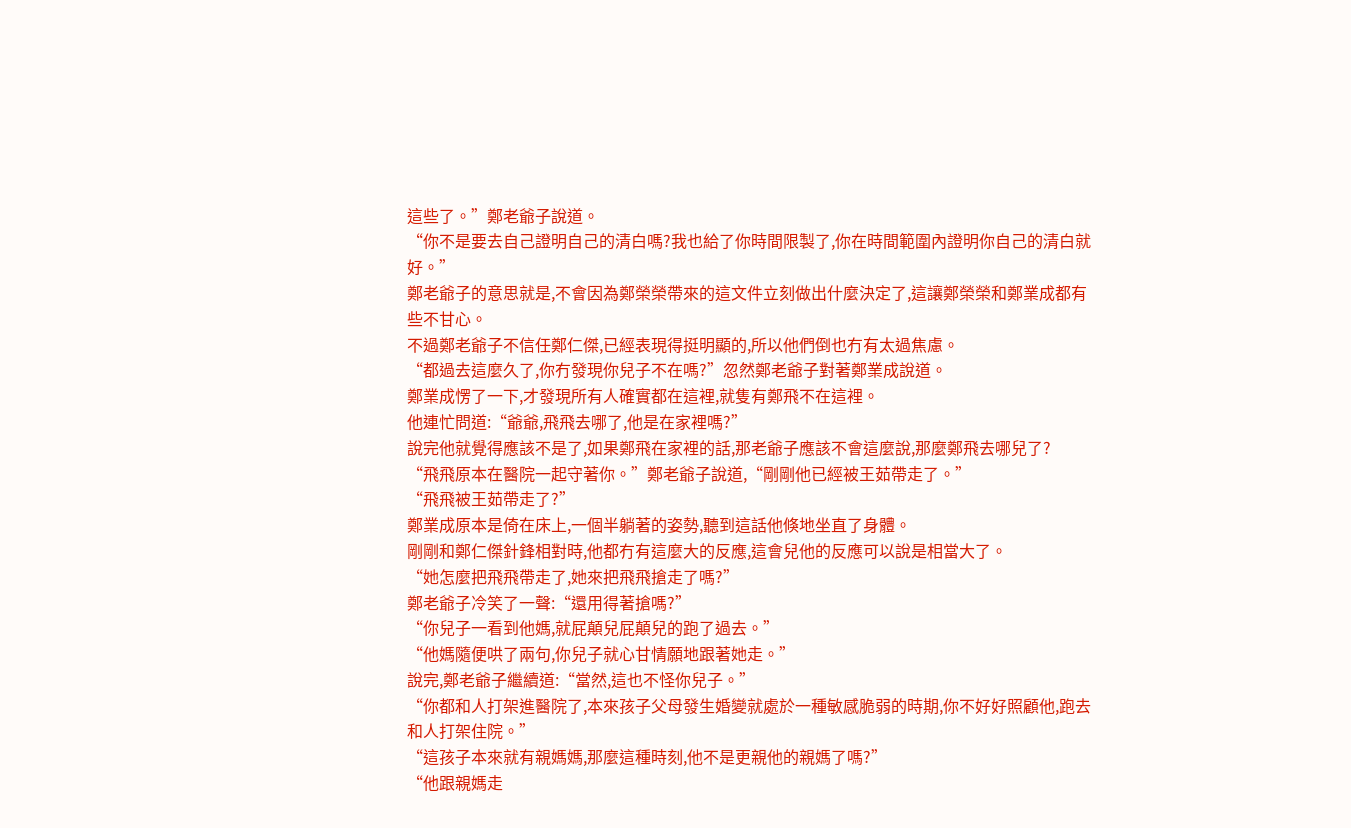這些了。”鄭老爺子說道。
“你不是要去自己證明自己的清白嗎?我也給了你時間限製了,你在時間範圍內證明你自己的清白就好。”
鄭老爺子的意思就是,不會因為鄭榮榮帶來的這文件立刻做出什麼決定了,這讓鄭榮榮和鄭業成都有些不甘心。
不過鄭老爺子不信任鄭仁傑,已經表現得挺明顯的,所以他們倒也冇有太過焦慮。
“都過去這麼久了,你冇發現你兒子不在嗎?”忽然鄭老爺子對著鄭業成說道。
鄭業成愣了一下,才發現所有人確實都在這裡,就隻有鄭飛不在這裡。
他連忙問道:“爺爺,飛飛去哪了,他是在家裡嗎?”
說完他就覺得應該不是了,如果鄭飛在家裡的話,那老爺子應該不會這麼說,那麼鄭飛去哪兒了?
“飛飛原本在醫院一起守著你。”鄭老爺子說道,“剛剛他已經被王茹帶走了。”
“飛飛被王茹帶走了?”
鄭業成原本是倚在床上,一個半躺著的姿勢,聽到這話他倏地坐直了身體。
剛剛和鄭仁傑針鋒相對時,他都冇有這麼大的反應,這會兒他的反應可以說是相當大了。
“她怎麼把飛飛帶走了,她來把飛飛搶走了嗎?”
鄭老爺子冷笑了一聲:“還用得著搶嗎?”
“你兒子一看到他媽,就屁顛兒屁顛兒的跑了過去。”
“他媽隨便哄了兩句,你兒子就心甘情願地跟著她走。”
說完,鄭老爺子繼續道:“當然,這也不怪你兒子。”
“你都和人打架進醫院了,本來孩子父母發生婚變就處於一種敏感脆弱的時期,你不好好照顧他,跑去和人打架住院。”
“這孩子本來就有親媽媽,那麼這種時刻,他不是更親他的親媽了嗎?”
“他跟親媽走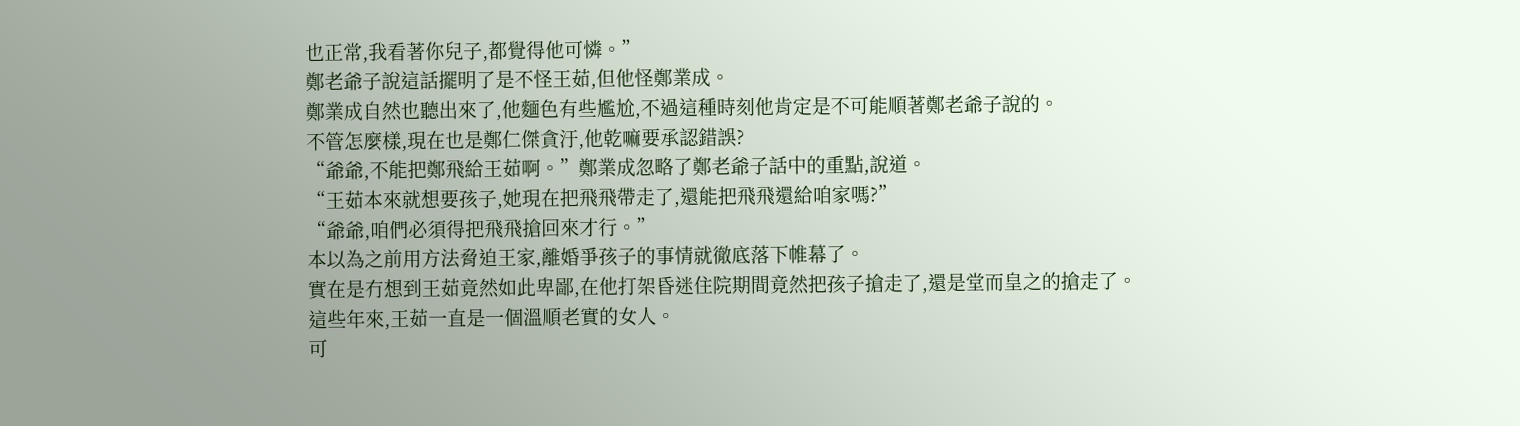也正常,我看著你兒子,都覺得他可憐。”
鄭老爺子說這話擺明了是不怪王茹,但他怪鄭業成。
鄭業成自然也聽出來了,他麵色有些尷尬,不過這種時刻他肯定是不可能順著鄭老爺子說的。
不管怎麼樣,現在也是鄭仁傑貪汙,他乾嘛要承認錯誤?
“爺爺,不能把鄭飛給王茹啊。”鄭業成忽略了鄭老爺子話中的重點,說道。
“王茹本來就想要孩子,她現在把飛飛帶走了,還能把飛飛還給咱家嗎?”
“爺爺,咱們必須得把飛飛搶回來才行。”
本以為之前用方法脅迫王家,離婚爭孩子的事情就徹底落下帷幕了。
實在是冇想到王茹竟然如此卑鄙,在他打架昏迷住院期間竟然把孩子搶走了,還是堂而皇之的搶走了。
這些年來,王茹一直是一個溫順老實的女人。
可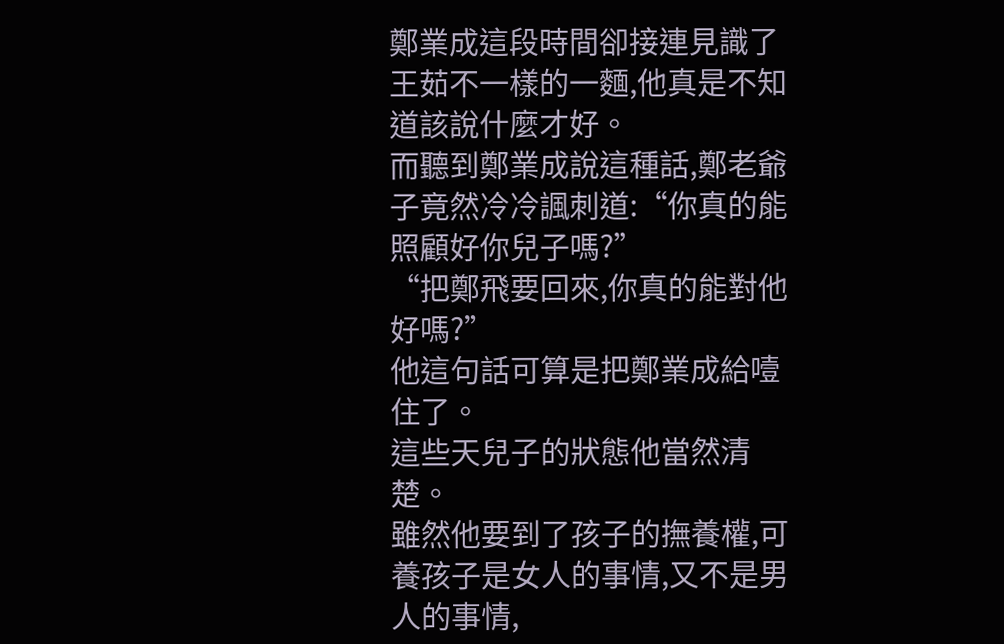鄭業成這段時間卻接連見識了王茹不一樣的一麵,他真是不知道該說什麼才好。
而聽到鄭業成說這種話,鄭老爺子竟然冷冷諷刺道:“你真的能照顧好你兒子嗎?”
“把鄭飛要回來,你真的能對他好嗎?”
他這句話可算是把鄭業成給噎住了。
這些天兒子的狀態他當然清楚。
雖然他要到了孩子的撫養權,可養孩子是女人的事情,又不是男人的事情,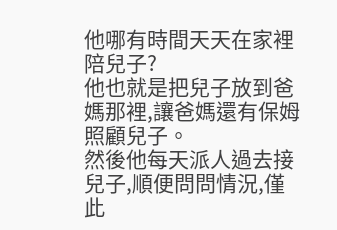他哪有時間天天在家裡陪兒子?
他也就是把兒子放到爸媽那裡,讓爸媽還有保姆照顧兒子。
然後他每天派人過去接兒子,順便問問情況,僅此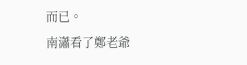而已。
南瀟看了鄭老爺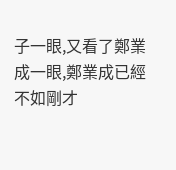子一眼,又看了鄭業成一眼,鄭業成已經不如剛才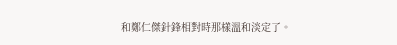和鄭仁傑針鋒相對時那樣溫和淡定了。